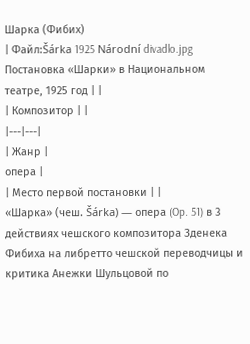Шарка (Фибих)
| Файл:Šárka 1925 Národní divadlo.jpg Постановка «Шарки» в Национальном театре, 1925 год | |
| Композитор | |
|---|---|
| Жанр |
опера |
| Место первой постановки | |
«Шарка» (чеш. Šárka) — опера (Op. 51) в 3 действиях чешского композитора Зденека Фибиха на либретто чешской переводчицы и критика Анежки Шульцовой по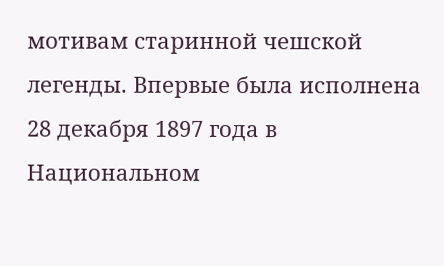мотивам старинной чешской легенды. Впервые была исполнена 28 декабря 1897 года в Национальном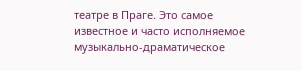театре в Праге. Это самое известное и часто исполняемое музыкально-драматическое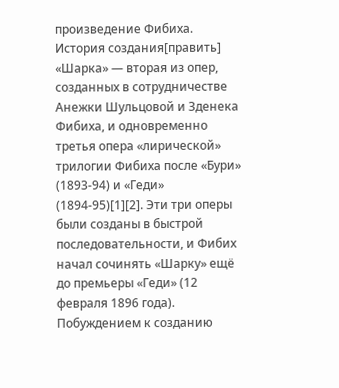произведение Фибиха.
История создания[править]
«Шарка» — вторая из опер, созданных в сотрудничестве Анежки Шульцовой и Зденека Фибиха, и одновременно третья опера «лирической» трилогии Фибиха после «Бури» (1893-94) и «Геди» (1894-95)[1][2]. Эти три оперы были созданы в быстрой последовательности, и Фибих начал сочинять «Шарку» ещё до премьеры «Геди» (12 февраля 1896 года). Побуждением к созданию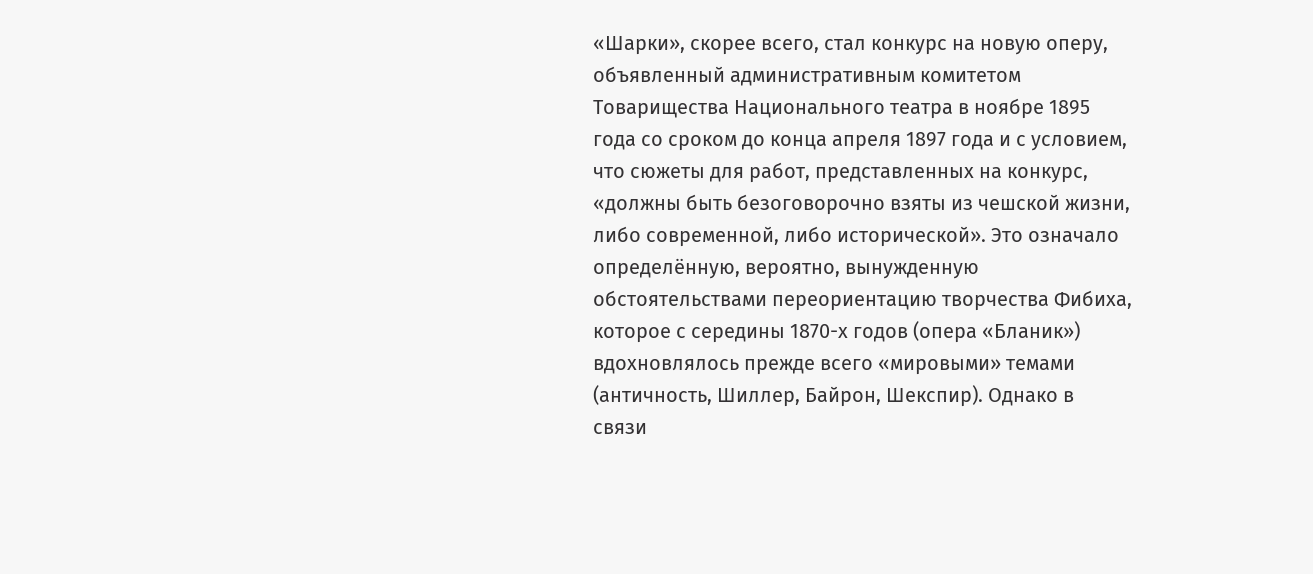«Шарки», скорее всего, стал конкурс на новую оперу, объявленный административным комитетом Товарищества Национального театра в ноябре 1895 года со сроком до конца апреля 1897 года и с условием, что сюжеты для работ, представленных на конкурс, «должны быть безоговорочно взяты из чешской жизни, либо современной, либо исторической». Это означало определённую, вероятно, вынужденную обстоятельствами переориентацию творчества Фибиха, которое с середины 1870-х годов (опера «Бланик») вдохновлялось прежде всего «мировыми» темами (античность, Шиллер, Байрон, Шекспир). Однако в связи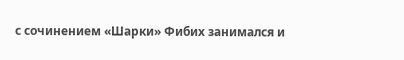с сочинением «Шарки» Фибих занимался и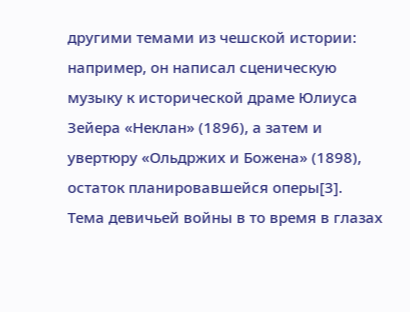другими темами из чешской истории: например, он написал сценическую музыку к исторической драме Юлиуса Зейера «Неклан» (1896), а затем и увертюру «Ольдржих и Божена» (1898), остаток планировавшейся оперы[3].
Тема девичьей войны в то время в глазах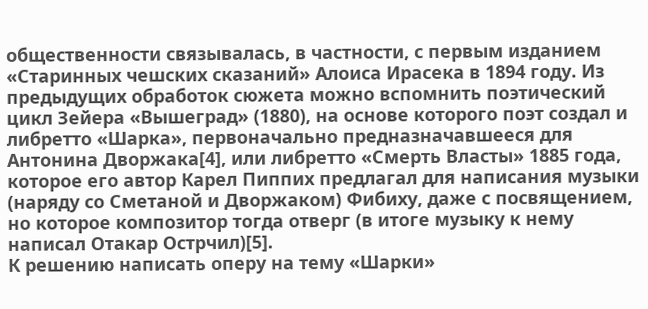общественности связывалась, в частности, с первым изданием «Старинных чешских сказаний» Алоиса Ирасека в 1894 году. Из предыдущих обработок сюжета можно вспомнить поэтический цикл Зейера «Вышеград» (1880), на основе которого поэт создал и либретто «Шарка», первоначально предназначавшееся для Антонина Дворжака[4], или либретто «Смерть Власты» 1885 года, которое его автор Карел Пиппих предлагал для написания музыки (наряду со Сметаной и Дворжаком) Фибиху, даже с посвящением, но которое композитор тогда отверг (в итоге музыку к нему написал Отакар Острчил)[5].
К решению написать оперу на тему «Шарки»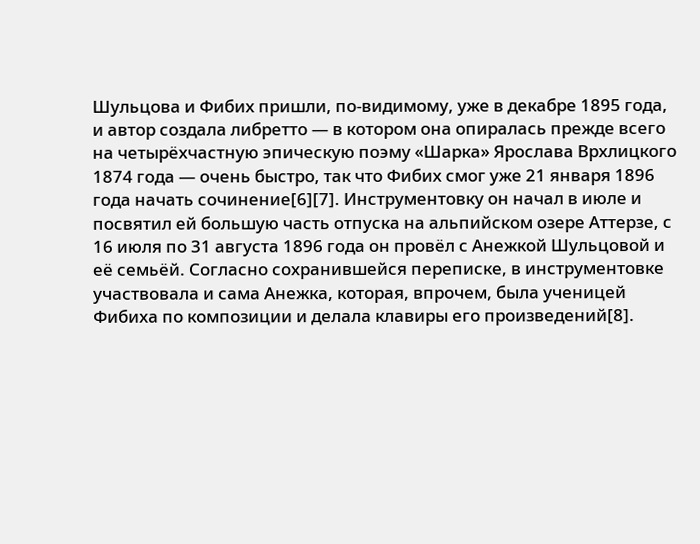Шульцова и Фибих пришли, по-видимому, уже в декабре 1895 года, и автор создала либретто — в котором она опиралась прежде всего на четырёхчастную эпическую поэму «Шарка» Ярослава Врхлицкого 1874 года — очень быстро, так что Фибих смог уже 21 января 1896 года начать сочинение[6][7]. Инструментовку он начал в июле и посвятил ей большую часть отпуска на альпийском озере Аттерзе, с 16 июля по 31 августа 1896 года он провёл с Анежкой Шульцовой и её семьёй. Согласно сохранившейся переписке, в инструментовке участвовала и сама Анежка, которая, впрочем, была ученицей Фибиха по композиции и делала клавиры его произведений[8].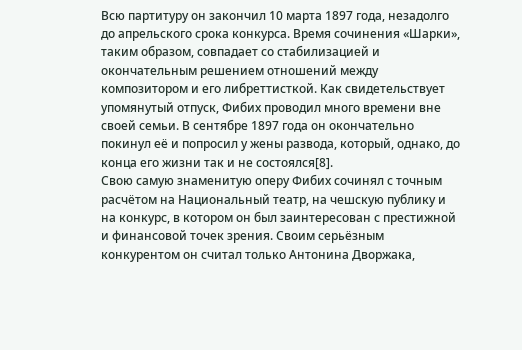Всю партитуру он закончил 10 марта 1897 года, незадолго до апрельского срока конкурса. Время сочинения «Шарки», таким образом, совпадает со стабилизацией и окончательным решением отношений между композитором и его либреттисткой. Как свидетельствует упомянутый отпуск, Фибих проводил много времени вне своей семьи. В сентябре 1897 года он окончательно покинул её и попросил у жены развода, который, однако, до конца его жизни так и не состоялся[8].
Свою самую знаменитую оперу Фибих сочинял с точным расчётом на Национальный театр, на чешскую публику и на конкурс, в котором он был заинтересован с престижной и финансовой точек зрения. Своим серьёзным конкурентом он считал только Антонина Дворжака,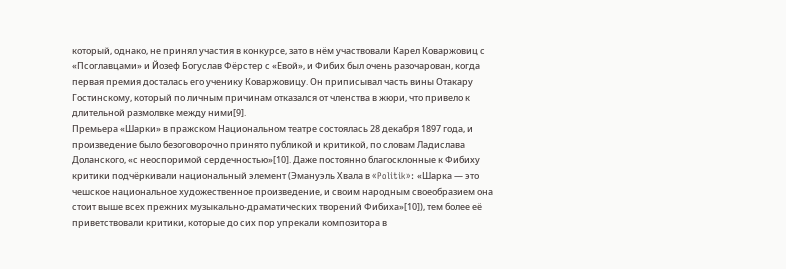который, однако, не принял участия в конкурсе, зато в нём участвовали Карел Коваржовиц с «Псоглавцами» и Йозеф Богуслав Фёрстер с «Евой», и Фибих был очень разочарован, когда первая премия досталась его ученику Коваржовицу. Он приписывал часть вины Отакару Гостинскому, который по личным причинам отказался от членства в жюри, что привело к длительной размолвке между ними[9].
Премьера «Шарки» в пражском Национальном театре состоялась 28 декабря 1897 года, и произведение было безоговорочно принято публикой и критикой, по словам Ладислава Доланского, «с неоспоримой сердечностью»[10]. Даже постоянно благосклонные к Фибиху критики подчёркивали национальный элемент (Эмануэль Хвала в «Politik»: «Шарка — это чешское национальное художественное произведение, и своим народным своеобразием она стоит выше всех прежних музыкально-драматических творений Фибиха»[10]), тем более её приветствовали критики, которые до сих пор упрекали композитора в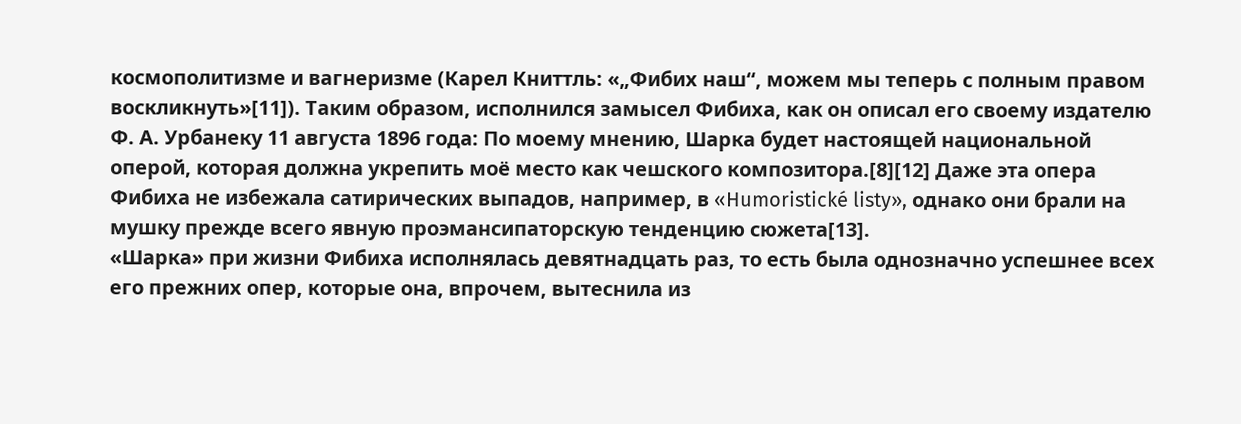космополитизме и вагнеризме (Карел Книттль: «„Фибих наш“, можем мы теперь с полным правом воскликнуть»[11]). Таким образом, исполнился замысел Фибиха, как он описал его своему издателю Ф. А. Урбанеку 11 августа 1896 года: По моему мнению, Шарка будет настоящей национальной оперой, которая должна укрепить моё место как чешского композитора.[8][12] Даже эта опера Фибиха не избежала сатирических выпадов, например, в «Humoristické listy», однако они брали на мушку прежде всего явную проэмансипаторскую тенденцию сюжета[13].
«Шарка» при жизни Фибиха исполнялась девятнадцать раз, то есть была однозначно успешнее всех его прежних опер, которые она, впрочем, вытеснила из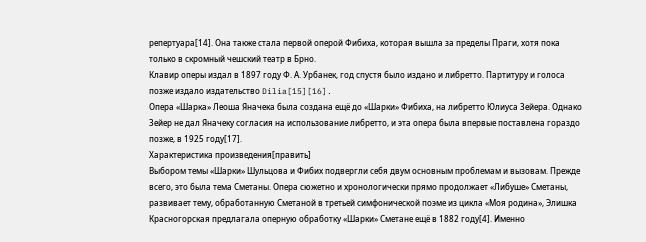репертуара[14]. Она также стала первой оперой Фибиха, которая вышла за пределы Праги, хотя пока только в скромный чешский театр в Брно.
Клавир оперы издал в 1897 году Ф. А. Урбанек, год спустя было издано и либретто. Партитуру и голоса позже издало издательство Dilia[15][16].
Опера «Шарка» Леоша Яначека была создана ещё до «Шарки» Фибиха, на либретто Юлиуса Зейера. Однако Зейер не дал Яначеку согласия на использование либретто, и эта опера была впервые поставлена гораздо позже, в 1925 году[17].
Характеристика произведения[править]
Выбором темы «Шарки» Шульцова и Фибих подвергли себя двум основным проблемам и вызовам. Прежде всего, это была тема Сметаны. Опера сюжетно и хронологически прямо продолжает «Либуше» Сметаны, развивает тему, обработанную Сметаной в третьей симфонической поэме из цикла «Моя родина», Элишка Красногорская предлагала оперную обработку «Шарки» Сметане ещё в 1882 году[4]. Именно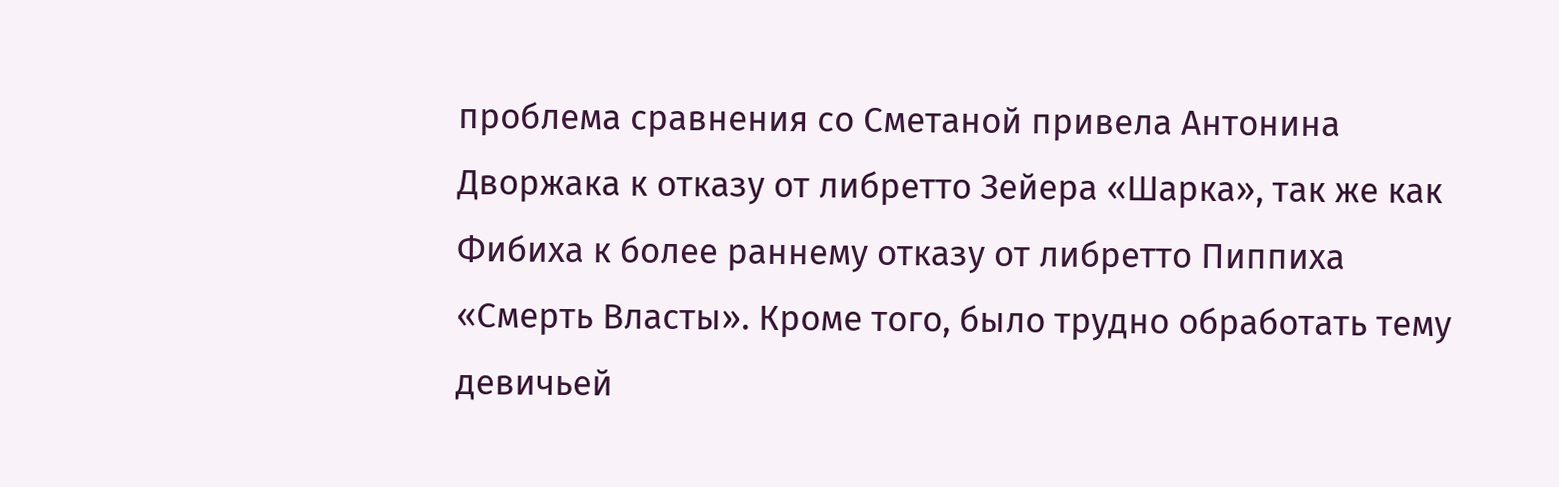проблема сравнения со Сметаной привела Антонина Дворжака к отказу от либретто Зейера «Шарка», так же как Фибиха к более раннему отказу от либретто Пиппиха «Смерть Власты». Кроме того, было трудно обработать тему девичьей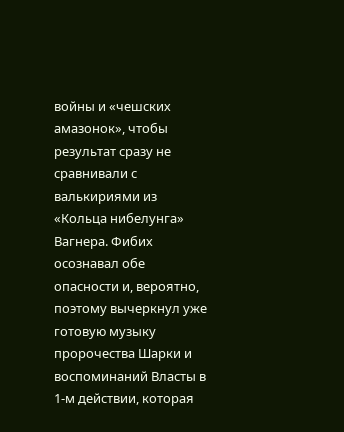войны и «чешских амазонок», чтобы результат сразу не сравнивали с валькириями из «Кольца нибелунга» Вагнера. Фибих осознавал обе опасности и, вероятно, поэтому вычеркнул уже готовую музыку пророчества Шарки и воспоминаний Власты в 1-м действии, которая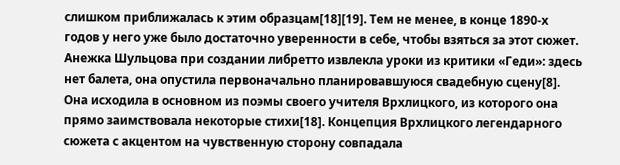слишком приближалась к этим образцам[18][19]. Тем не менее, в конце 1890-х годов у него уже было достаточно уверенности в себе, чтобы взяться за этот сюжет.
Анежка Шульцова при создании либретто извлекла уроки из критики «Геди»: здесь нет балета, она опустила первоначально планировавшуюся свадебную сцену[8]. Она исходила в основном из поэмы своего учителя Врхлицкого, из которого она прямо заимствовала некоторые стихи[18]. Концепция Врхлицкого легендарного сюжета с акцентом на чувственную сторону совпадала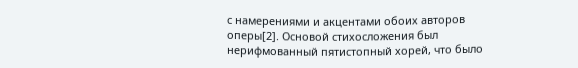с намерениями и акцентами обоих авторов оперы[2]. Основой стихосложения был нерифмованный пятистопный хорей, что было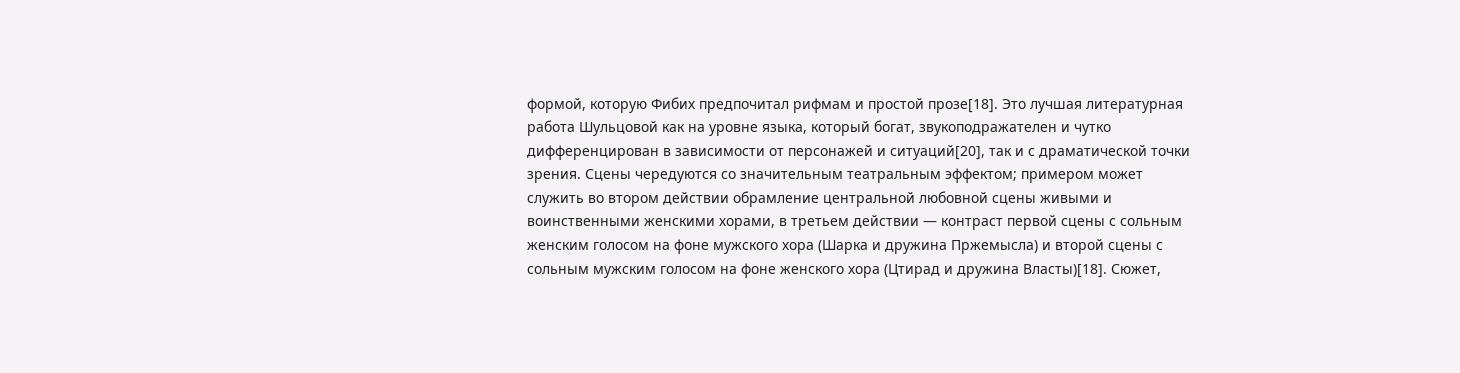формой, которую Фибих предпочитал рифмам и простой прозе[18]. Это лучшая литературная работа Шульцовой как на уровне языка, который богат, звукоподражателен и чутко дифференцирован в зависимости от персонажей и ситуаций[20], так и с драматической точки зрения. Сцены чередуются со значительным театральным эффектом; примером может служить во втором действии обрамление центральной любовной сцены живыми и воинственными женскими хорами, в третьем действии — контраст первой сцены с сольным женским голосом на фоне мужского хора (Шарка и дружина Пржемысла) и второй сцены с сольным мужским голосом на фоне женского хора (Цтирад и дружина Власты)[18]. Сюжет,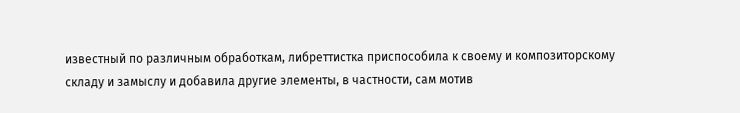известный по различным обработкам, либреттистка приспособила к своему и композиторскому складу и замыслу и добавила другие элементы, в частности, сам мотив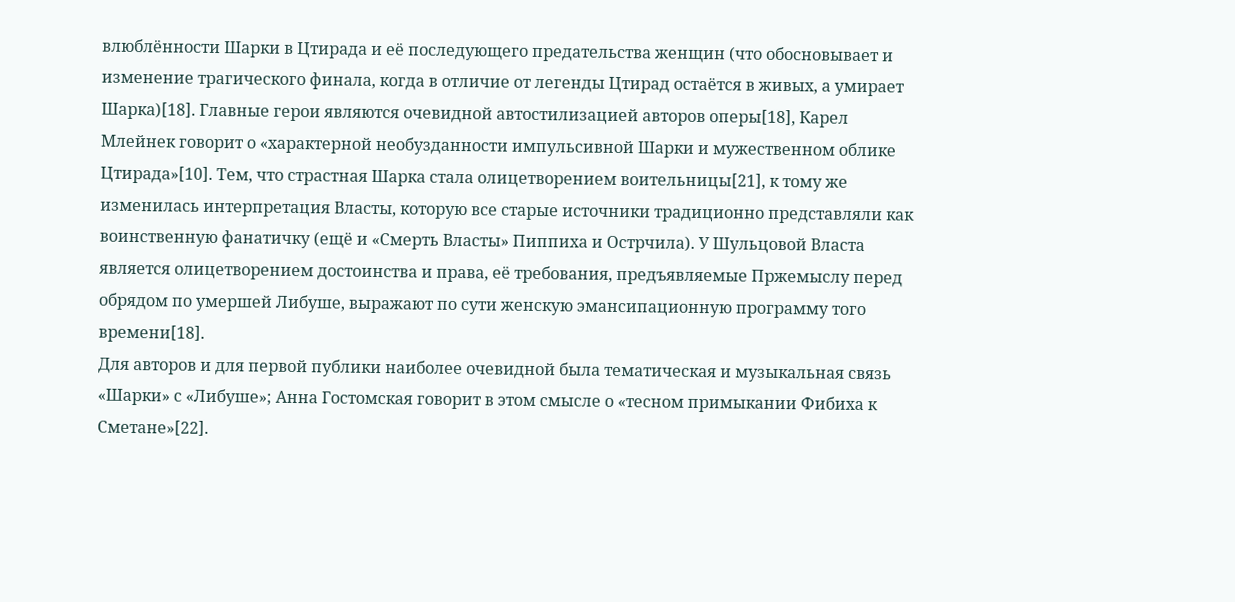влюблённости Шарки в Цтирада и её последующего предательства женщин (что обосновывает и изменение трагического финала, когда в отличие от легенды Цтирад остаётся в живых, а умирает Шарка)[18]. Главные герои являются очевидной автостилизацией авторов оперы[18], Карел Млейнек говорит о «характерной необузданности импульсивной Шарки и мужественном облике Цтирада»[10]. Тем, что страстная Шарка стала олицетворением воительницы[21], к тому же изменилась интерпретация Власты, которую все старые источники традиционно представляли как воинственную фанатичку (ещё и «Смерть Власты» Пиппиха и Острчила). У Шульцовой Власта является олицетворением достоинства и права, её требования, предъявляемые Пржемыслу перед обрядом по умершей Либуше, выражают по сути женскую эмансипационную программу того времени[18].
Для авторов и для первой публики наиболее очевидной была тематическая и музыкальная связь «Шарки» с «Либуше»; Анна Гостомская говорит в этом смысле о «тесном примыкании Фибиха к Сметане»[22].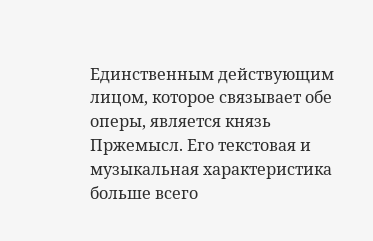Единственным действующим лицом, которое связывает обе оперы, является князь Пржемысл. Его текстовая и музыкальная характеристика больше всего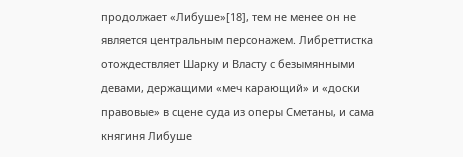продолжает «Либуше»[18], тем не менее он не является центральным персонажем. Либреттистка отождествляет Шарку и Власту с безымянными девами, держащими «меч карающий» и «доски правовые» в сцене суда из оперы Сметаны, и сама княгиня Либуше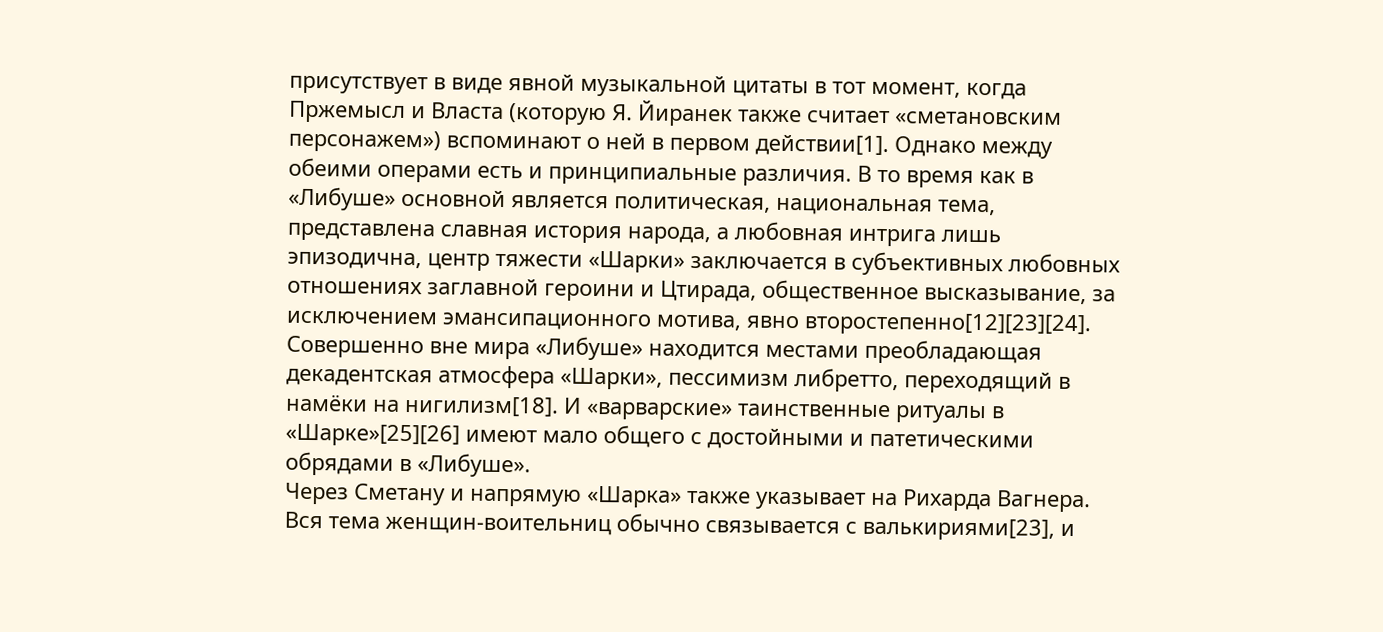присутствует в виде явной музыкальной цитаты в тот момент, когда Пржемысл и Власта (которую Я. Йиранек также считает «сметановским персонажем») вспоминают о ней в первом действии[1]. Однако между обеими операми есть и принципиальные различия. В то время как в «Либуше» основной является политическая, национальная тема, представлена славная история народа, а любовная интрига лишь эпизодична, центр тяжести «Шарки» заключается в субъективных любовных отношениях заглавной героини и Цтирада, общественное высказывание, за исключением эмансипационного мотива, явно второстепенно[12][23][24]. Совершенно вне мира «Либуше» находится местами преобладающая декадентская атмосфера «Шарки», пессимизм либретто, переходящий в намёки на нигилизм[18]. И «варварские» таинственные ритуалы в «Шарке»[25][26] имеют мало общего с достойными и патетическими обрядами в «Либуше».
Через Сметану и напрямую «Шарка» также указывает на Рихарда Вагнера. Вся тема женщин-воительниц обычно связывается с валькириями[23], и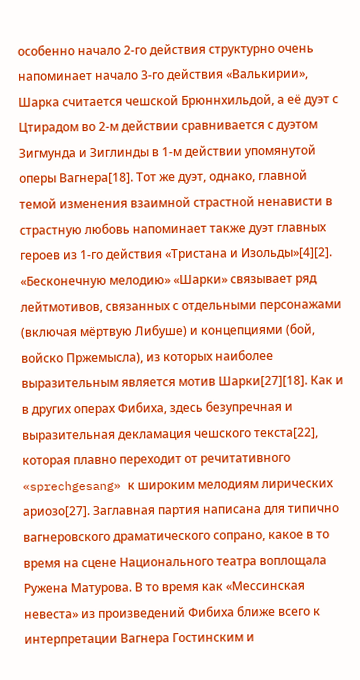особенно начало 2-го действия структурно очень напоминает начало 3-го действия «Валькирии», Шарка считается чешской Брюннхильдой, а её дуэт с Цтирадом во 2-м действии сравнивается с дуэтом Зигмунда и Зиглинды в 1-м действии упомянутой оперы Вагнера[18]. Тот же дуэт, однако, главной темой изменения взаимной страстной ненависти в страстную любовь напоминает также дуэт главных героев из 1-го действия «Тристана и Изольды»[4][2]. «Бесконечную мелодию» «Шарки» связывает ряд лейтмотивов, связанных с отдельными персонажами (включая мёртвую Либуше) и концепциями (бой, войско Пржемысла), из которых наиболее выразительным является мотив Шарки[27][18]. Как и в других операх Фибиха, здесь безупречная и выразительная декламация чешского текста[22], которая плавно переходит от речитативного «sprechgesang» к широким мелодиям лирических ариозо[27]. Заглавная партия написана для типично вагнеровского драматического сопрано, какое в то время на сцене Национального театра воплощала Ружена Матурова. В то время как «Мессинская невеста» из произведений Фибиха ближе всего к интерпретации Вагнера Гостинским и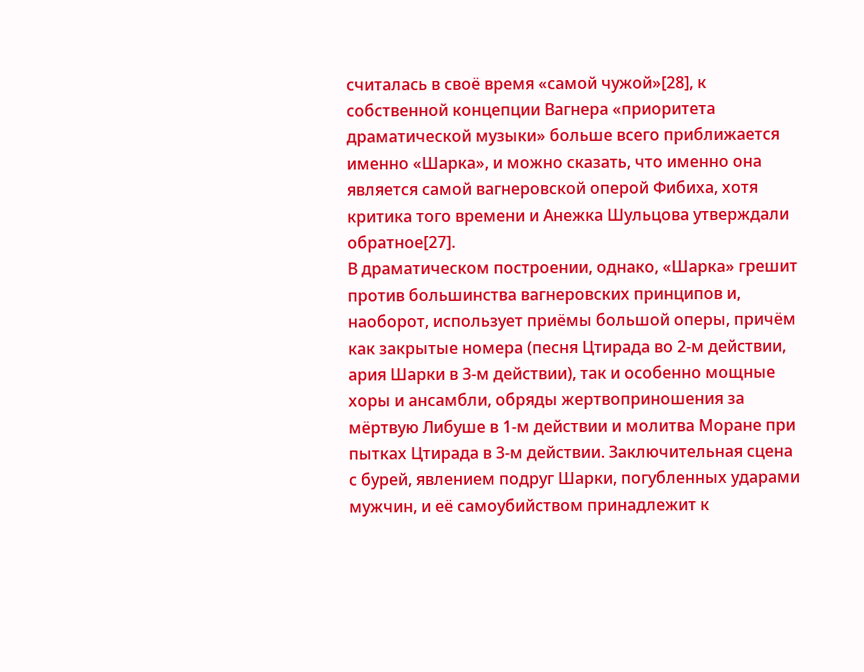считалась в своё время «самой чужой»[28], к собственной концепции Вагнера «приоритета драматической музыки» больше всего приближается именно «Шарка», и можно сказать, что именно она является самой вагнеровской оперой Фибиха, хотя критика того времени и Анежка Шульцова утверждали обратное[27].
В драматическом построении, однако, «Шарка» грешит против большинства вагнеровских принципов и, наоборот, использует приёмы большой оперы, причём как закрытые номера (песня Цтирада во 2-м действии, ария Шарки в 3-м действии), так и особенно мощные хоры и ансамбли, обряды жертвоприношения за мёртвую Либуше в 1-м действии и молитва Моране при пытках Цтирада в 3-м действии. Заключительная сцена с бурей, явлением подруг Шарки, погубленных ударами мужчин, и её самоубийством принадлежит к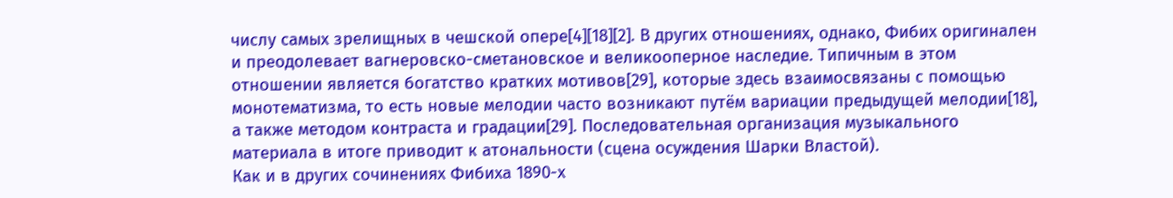числу самых зрелищных в чешской опере[4][18][2]. В других отношениях, однако, Фибих оригинален и преодолевает вагнеровско-сметановское и великооперное наследие. Типичным в этом отношении является богатство кратких мотивов[29], которые здесь взаимосвязаны с помощью монотематизма, то есть новые мелодии часто возникают путём вариации предыдущей мелодии[18], а также методом контраста и градации[29]. Последовательная организация музыкального материала в итоге приводит к атональности (сцена осуждения Шарки Властой).
Как и в других сочинениях Фибиха 1890-х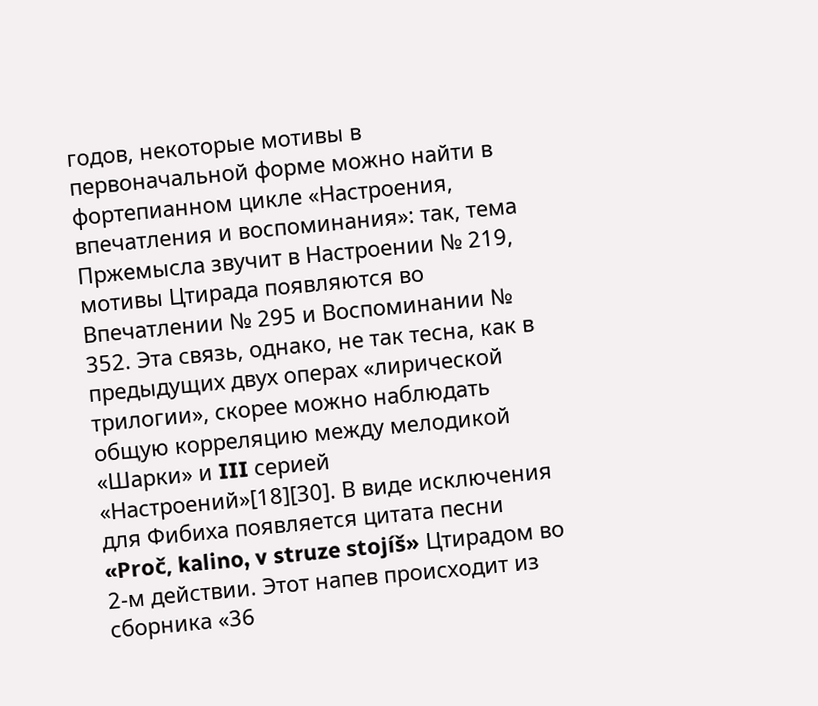годов, некоторые мотивы в первоначальной форме можно найти в фортепианном цикле «Настроения, впечатления и воспоминания»: так, тема Пржемысла звучит в Настроении № 219, мотивы Цтирада появляются во Впечатлении № 295 и Воспоминании № 352. Эта связь, однако, не так тесна, как в предыдущих двух операх «лирической трилогии», скорее можно наблюдать общую корреляцию между мелодикой «Шарки» и III серией «Настроений»[18][30]. В виде исключения для Фибиха появляется цитата песни «Proč, kalino, v struze stojíš» Цтирадом во 2-м действии. Этот напев происходит из сборника «36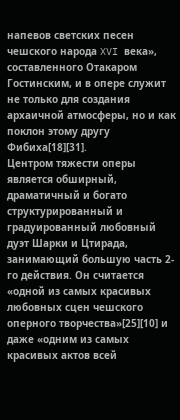напевов светских песен чешского народа XVI века», составленного Отакаром Гостинским, и в опере служит не только для создания архаичной атмосферы, но и как поклон этому другу Фибиха[18][31].
Центром тяжести оперы является обширный, драматичный и богато структурированный и градуированный любовный дуэт Шарки и Цтирада, занимающий большую часть 2-го действия. Он считается «одной из самых красивых любовных сцен чешского оперного творчества»[25][10] и даже «одним из самых красивых актов всей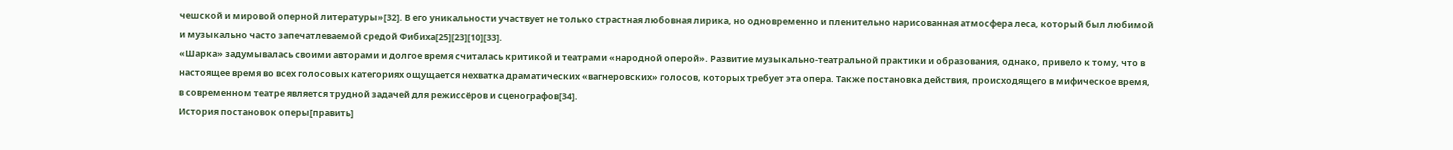чешской и мировой оперной литературы»[32]. В его уникальности участвует не только страстная любовная лирика, но одновременно и пленительно нарисованная атмосфера леса, который был любимой и музыкально часто запечатлеваемой средой Фибиха[25][23][10][33].
«Шарка» задумывалась своими авторами и долгое время считалась критикой и театрами «народной оперой». Развитие музыкально-театральной практики и образования, однако, привело к тому, что в настоящее время во всех голосовых категориях ощущается нехватка драматических «вагнеровских» голосов, которых требует эта опера. Также постановка действия, происходящего в мифическое время, в современном театре является трудной задачей для режиссёров и сценографов[34].
История постановок оперы[править]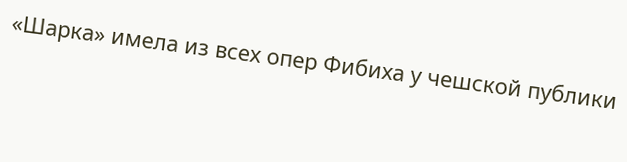«Шарка» имела из всех опер Фибиха у чешской публики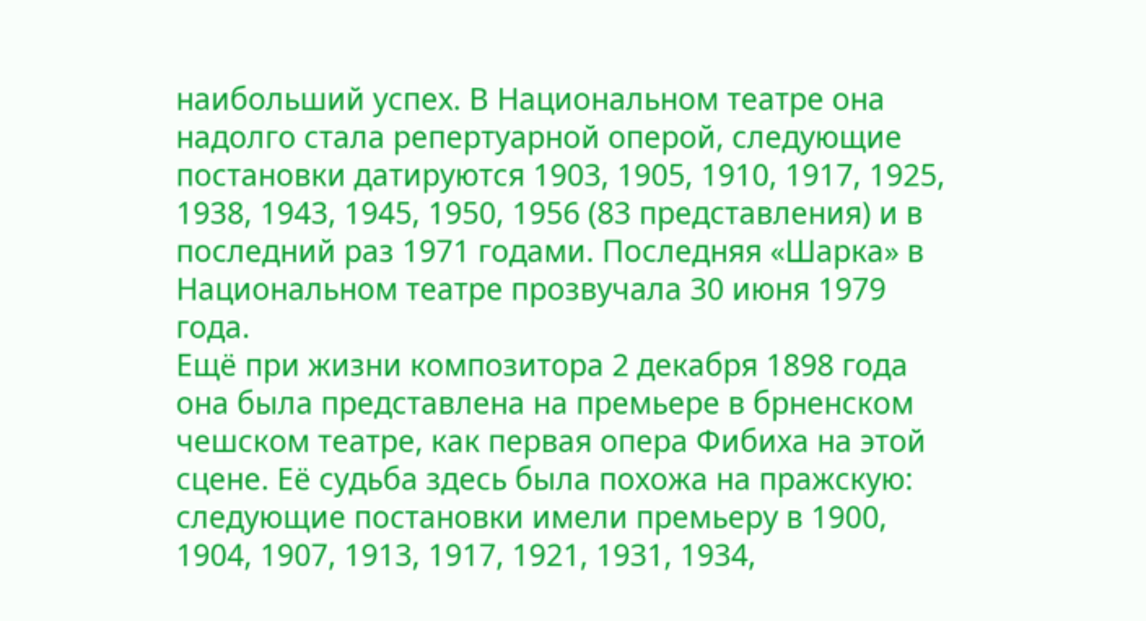наибольший успех. В Национальном театре она надолго стала репертуарной оперой, следующие постановки датируются 1903, 1905, 1910, 1917, 1925, 1938, 1943, 1945, 1950, 1956 (83 представления) и в последний раз 1971 годами. Последняя «Шарка» в Национальном театре прозвучала 30 июня 1979 года.
Ещё при жизни композитора 2 декабря 1898 года она была представлена на премьере в брненском чешском театре, как первая опера Фибиха на этой сцене. Её судьба здесь была похожа на пражскую: следующие постановки имели премьеру в 1900, 1904, 1907, 1913, 1917, 1921, 1931, 1934,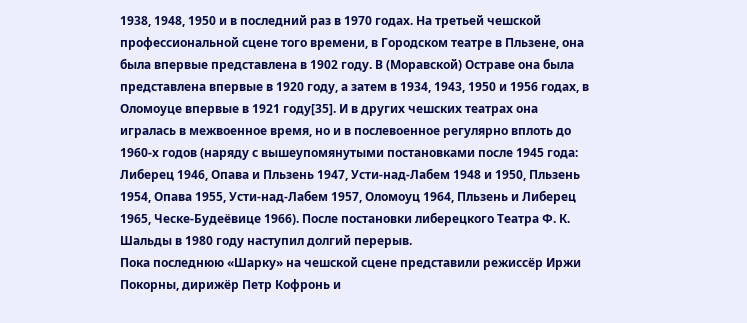1938, 1948, 1950 и в последний раз в 1970 годах. На третьей чешской профессиональной сцене того времени, в Городском театре в Пльзене, она была впервые представлена в 1902 году. В (Моравской) Остраве она была представлена впервые в 1920 году, а затем в 1934, 1943, 1950 и 1956 годах, в Оломоуце впервые в 1921 году[35]. И в других чешских театрах она игралась в межвоенное время, но и в послевоенное регулярно вплоть до 1960-х годов (наряду с вышеупомянутыми постановками после 1945 года: Либерец 1946, Опава и Пльзень 1947, Усти-над-Лабем 1948 и 1950, Пльзень 1954, Опава 1955, Усти-над-Лабем 1957, Оломоуц 1964, Пльзень и Либерец 1965, Ческе-Будеёвице 1966). После постановки либерецкого Театра Ф. К. Шальды в 1980 году наступил долгий перерыв.
Пока последнюю «Шарку» на чешской сцене представили режиссёр Иржи Покорны, дирижёр Петр Кофронь и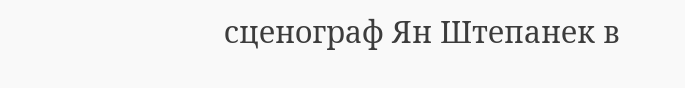сценограф Ян Штепанек в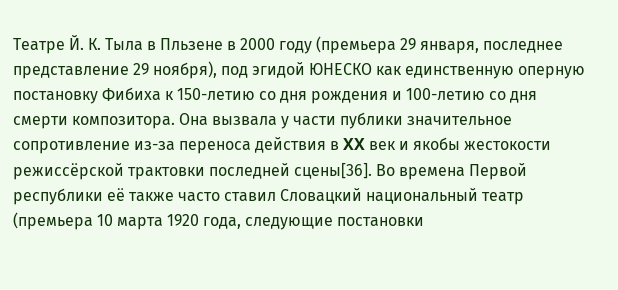Театре Й. К. Тыла в Пльзене в 2000 году (премьера 29 января, последнее представление 29 ноября), под эгидой ЮНЕСКО как единственную оперную постановку Фибиха к 150-летию со дня рождения и 100-летию со дня смерти композитора. Она вызвала у части публики значительное сопротивление из-за переноса действия в XX век и якобы жестокости режиссёрской трактовки последней сцены[36]. Во времена Первой республики её также часто ставил Словацкий национальный театр (премьера 10 марта 1920 года, следующие постановки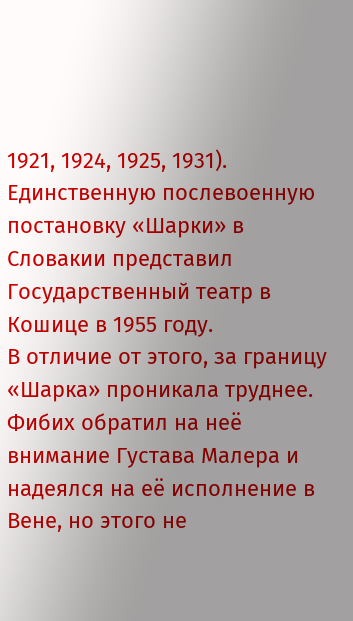1921, 1924, 1925, 1931). Единственную послевоенную постановку «Шарки» в Словакии представил Государственный театр в Кошице в 1955 году.
В отличие от этого, за границу «Шарка» проникала труднее. Фибих обратил на неё внимание Густава Малера и надеялся на её исполнение в Вене, но этого не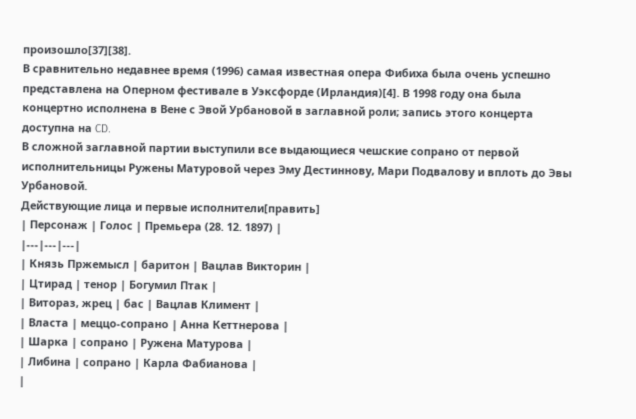произошло[37][38].
В сравнительно недавнее время (1996) самая известная опера Фибиха была очень успешно представлена на Оперном фестивале в Уэксфорде (Ирландия)[4]. В 1998 году она была концертно исполнена в Вене с Эвой Урбановой в заглавной роли; запись этого концерта доступна на CD.
В сложной заглавной партии выступили все выдающиеся чешские сопрано от первой исполнительницы Ружены Матуровой через Эму Дестиннову, Мари Подвалову и вплоть до Эвы Урбановой.
Действующие лица и первые исполнители[править]
| Персонаж | Голос | Премьера (28. 12. 1897) |
|---|---|---|
| Князь Пржемысл | баритон | Вацлав Викторин |
| Цтирад | тенор | Богумил Птак |
| Витораз, жрец | бас | Вацлав Климент |
| Власта | меццо-сопрано | Анна Кеттнерова |
| Шарка | сопрано | Ружена Матурова |
| Либина | сопрано | Карла Фабианова |
|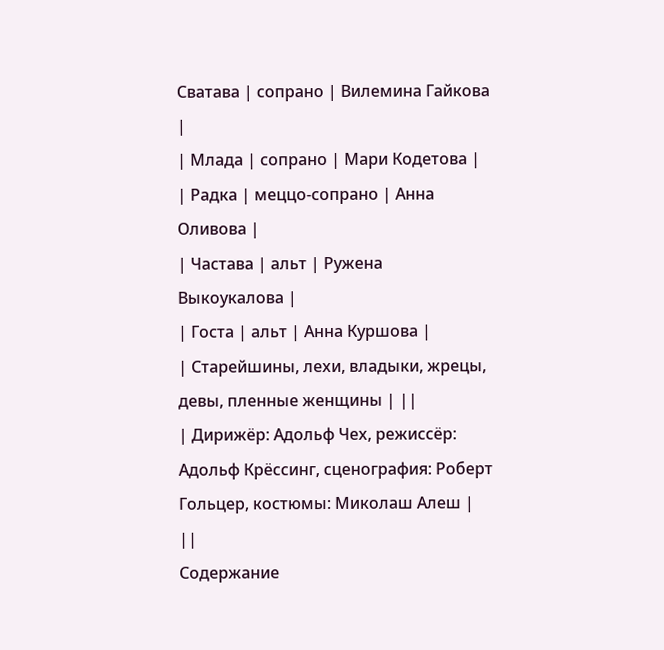Сватава | сопрано | Вилемина Гайкова |
| Млада | сопрано | Мари Кодетова |
| Радка | меццо-сопрано | Анна Оливова |
| Частава | альт | Ружена Выкоукалова |
| Госта | альт | Анна Куршова |
| Старейшины, лехи, владыки, жрецы, девы, пленные женщины | ||
| Дирижёр: Адольф Чех, режиссёр: Адольф Крёссинг, сценография: Роберт Гольцер, костюмы: Миколаш Алеш | ||
Содержание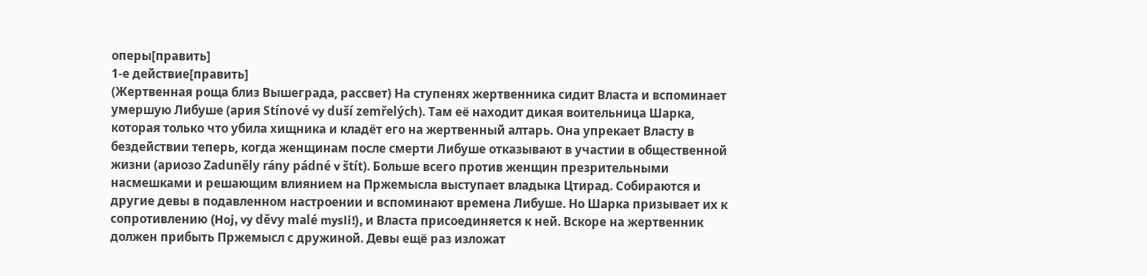оперы[править]
1-е действие[править]
(Жертвенная роща близ Вышеграда, рассвет) На ступенях жертвенника сидит Власта и вспоминает умершую Либуше (ария Stínové vy duší zemřelých). Там её находит дикая воительница Шарка, которая только что убила хищника и кладёт его на жертвенный алтарь. Она упрекает Власту в бездействии теперь, когда женщинам после смерти Либуше отказывают в участии в общественной жизни (ариозо Zaduněly rány pádné v štít). Больше всего против женщин презрительными насмешками и решающим влиянием на Пржемысла выступает владыка Цтирад. Собираются и другие девы в подавленном настроении и вспоминают времена Либуше. Но Шарка призывает их к сопротивлению (Hoj, vy děvy malé mysli!), и Власта присоединяется к ней. Вскоре на жертвенник должен прибыть Пржемысл с дружиной. Девы ещё раз изложат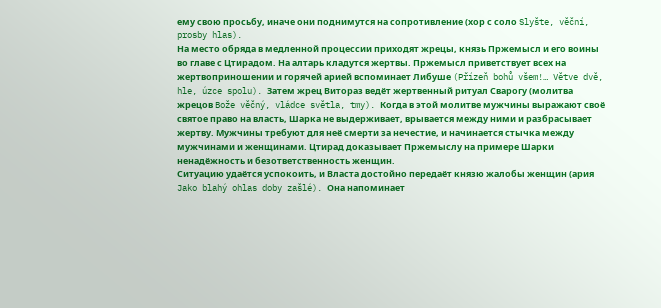ему свою просьбу, иначе они поднимутся на сопротивление (хор с соло Slyšte, věční, prosby hlas).
На место обряда в медленной процессии приходят жрецы, князь Пржемысл и его воины во главе с Цтирадом. На алтарь кладутся жертвы. Пржемысл приветствует всех на жертвоприношении и горячей арией вспоминает Либуше (Přízeň bohů všem!… Větve dvě, hle, úzce spolu). Затем жрец Витораз ведёт жертвенный ритуал Сварогу (молитва жрецов Bože věčný, vládce světla, tmy). Когда в этой молитве мужчины выражают своё святое право на власть, Шарка не выдерживает, врывается между ними и разбрасывает жертву. Мужчины требуют для неё смерти за нечестие, и начинается стычка между мужчинами и женщинами. Цтирад доказывает Пржемыслу на примере Шарки ненадёжность и безответственность женщин.
Ситуацию удаётся успокоить, и Власта достойно передаёт князю жалобы женщин (ария Jako blahý ohlas doby zašlé). Она напоминает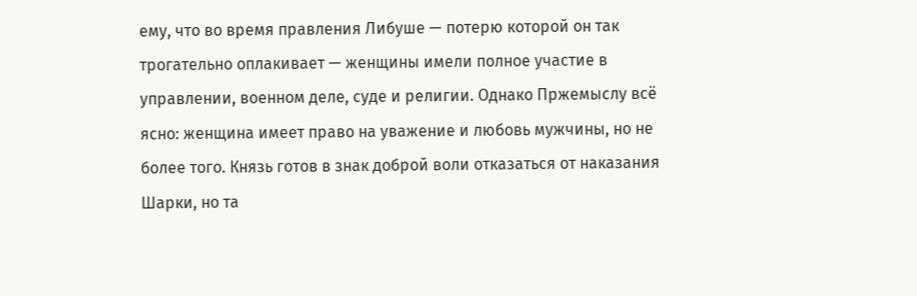ему, что во время правления Либуше — потерю которой он так трогательно оплакивает — женщины имели полное участие в управлении, военном деле, суде и религии. Однако Пржемыслу всё ясно: женщина имеет право на уважение и любовь мужчины, но не более того. Князь готов в знак доброй воли отказаться от наказания Шарки, но та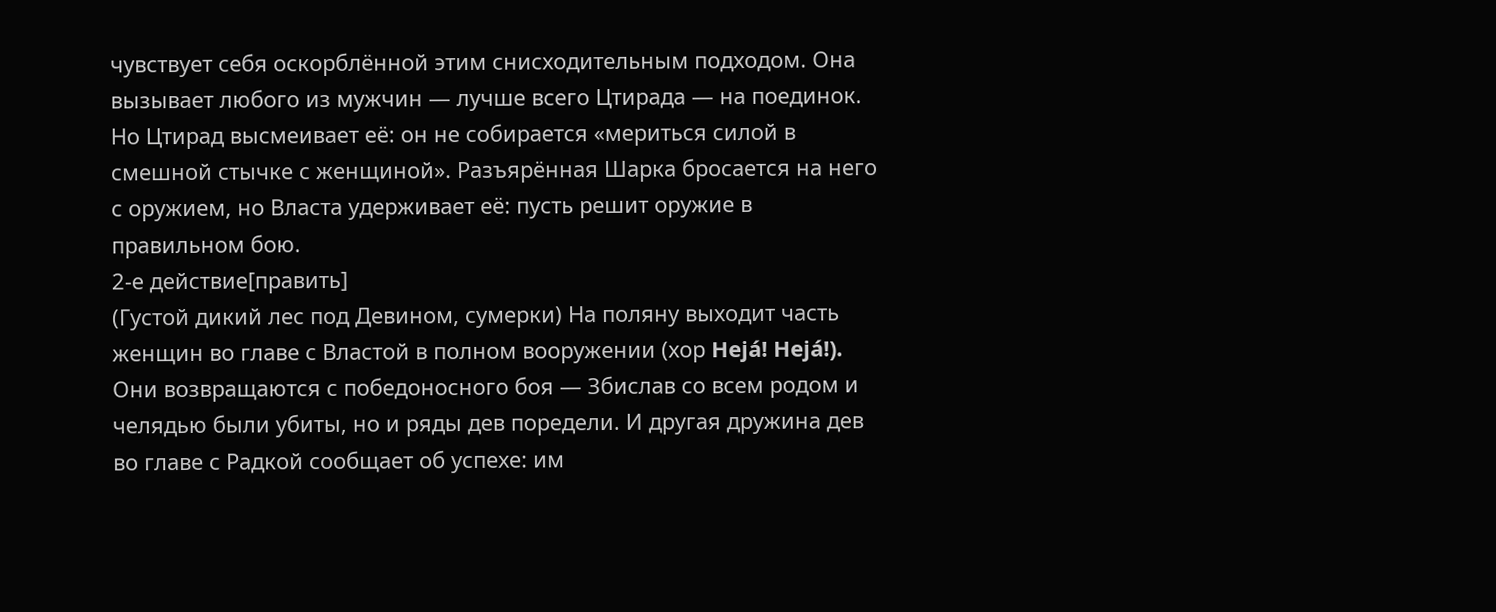чувствует себя оскорблённой этим снисходительным подходом. Она вызывает любого из мужчин — лучше всего Цтирада — на поединок. Но Цтирад высмеивает её: он не собирается «мериться силой в смешной стычке с женщиной». Разъярённая Шарка бросается на него с оружием, но Власта удерживает её: пусть решит оружие в правильном бою.
2-е действие[править]
(Густой дикий лес под Девином, сумерки) На поляну выходит часть женщин во главе с Властой в полном вооружении (хор Hejá! Hejá!). Они возвращаются с победоносного боя — Збислав со всем родом и челядью были убиты, но и ряды дев поредели. И другая дружина дев во главе с Радкой сообщает об успехе: им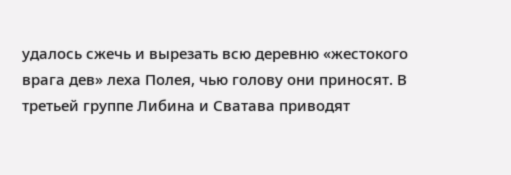удалось сжечь и вырезать всю деревню «жестокого врага дев» леха Полея, чью голову они приносят. В третьей группе Либина и Сватава приводят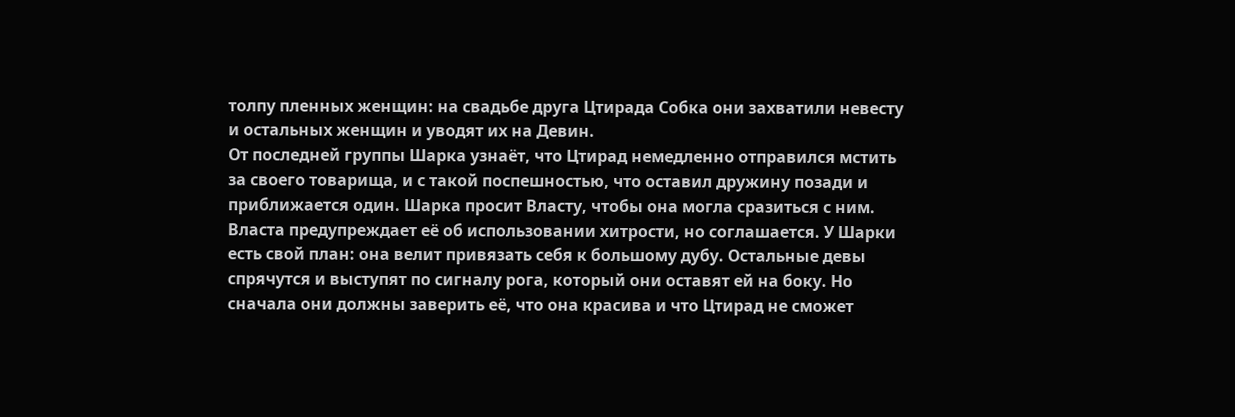толпу пленных женщин: на свадьбе друга Цтирада Собка они захватили невесту и остальных женщин и уводят их на Девин.
От последней группы Шарка узнаёт, что Цтирад немедленно отправился мстить за своего товарища, и с такой поспешностью, что оставил дружину позади и приближается один. Шарка просит Власту, чтобы она могла сразиться с ним. Власта предупреждает её об использовании хитрости, но соглашается. У Шарки есть свой план: она велит привязать себя к большому дубу. Остальные девы спрячутся и выступят по сигналу рога, который они оставят ей на боку. Но сначала они должны заверить её, что она красива и что Цтирад не сможет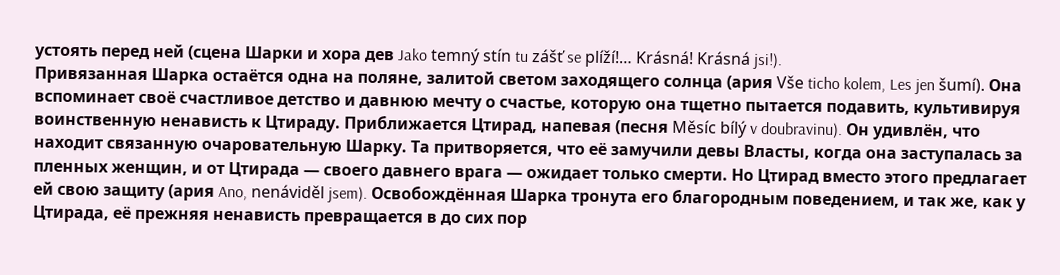устоять перед ней (сцена Шарки и хора дев Jako temný stín tu zášť se plíží!… Krásná! Krásná jsi!).
Привязанная Шарка остаётся одна на поляне, залитой светом заходящего солнца (ария Vše ticho kolem, Les jen šumí). Она вспоминает своё счастливое детство и давнюю мечту о счастье, которую она тщетно пытается подавить, культивируя воинственную ненависть к Цтираду. Приближается Цтирад, напевая (песня Měsíc bílý v doubravinu). Он удивлён, что находит связанную очаровательную Шарку. Та притворяется, что её замучили девы Власты, когда она заступалась за пленных женщин, и от Цтирада — своего давнего врага — ожидает только смерти. Но Цтирад вместо этого предлагает ей свою защиту (ария Ano, nenáviděl jsem). Освобождённая Шарка тронута его благородным поведением, и так же, как у Цтирада, её прежняя ненависть превращается в до сих пор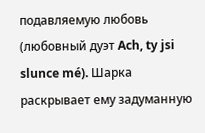подавляемую любовь (любовный дуэт Ach, ty jsi slunce mé). Шарка раскрывает ему задуманную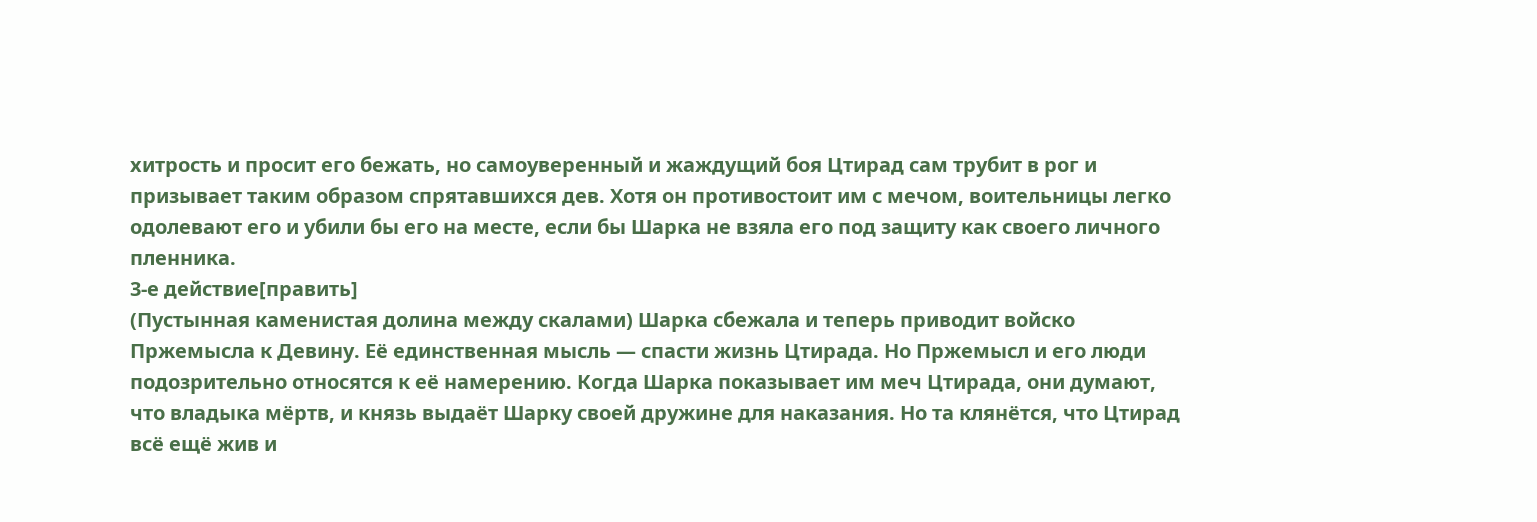хитрость и просит его бежать, но самоуверенный и жаждущий боя Цтирад сам трубит в рог и призывает таким образом спрятавшихся дев. Хотя он противостоит им с мечом, воительницы легко одолевают его и убили бы его на месте, если бы Шарка не взяла его под защиту как своего личного пленника.
3-е действие[править]
(Пустынная каменистая долина между скалами) Шарка сбежала и теперь приводит войско Пржемысла к Девину. Её единственная мысль — спасти жизнь Цтирада. Но Пржемысл и его люди подозрительно относятся к её намерению. Когда Шарка показывает им меч Цтирада, они думают, что владыка мёртв, и князь выдаёт Шарку своей дружине для наказания. Но та клянётся, что Цтирад всё ещё жив и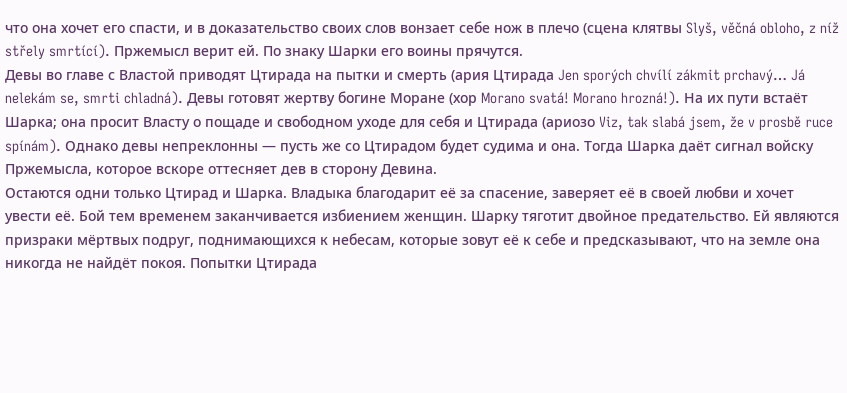что она хочет его спасти, и в доказательство своих слов вонзает себе нож в плечо (сцена клятвы Slyš, věčná obloho, z níž střely smrtící). Пржемысл верит ей. По знаку Шарки его воины прячутся.
Девы во главе с Властой приводят Цтирада на пытки и смерть (ария Цтирада Jen sporých chvílí zákmit prchavý… Já nelekám se, smrti chladná). Девы готовят жертву богине Моране (хор Morano svatá! Morano hrozná!). На их пути встаёт Шарка; она просит Власту о пощаде и свободном уходе для себя и Цтирада (ариозо Viz, tak slabá jsem, že v prosbě ruce spínám). Однако девы непреклонны — пусть же со Цтирадом будет судима и она. Тогда Шарка даёт сигнал войску Пржемысла, которое вскоре оттесняет дев в сторону Девина.
Остаются одни только Цтирад и Шарка. Владыка благодарит её за спасение, заверяет её в своей любви и хочет увести её. Бой тем временем заканчивается избиением женщин. Шарку тяготит двойное предательство. Ей являются призраки мёртвых подруг, поднимающихся к небесам, которые зовут её к себе и предсказывают, что на земле она никогда не найдёт покоя. Попытки Цтирада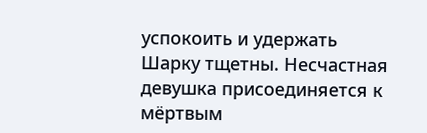успокоить и удержать Шарку тщетны. Несчастная девушка присоединяется к мёртвым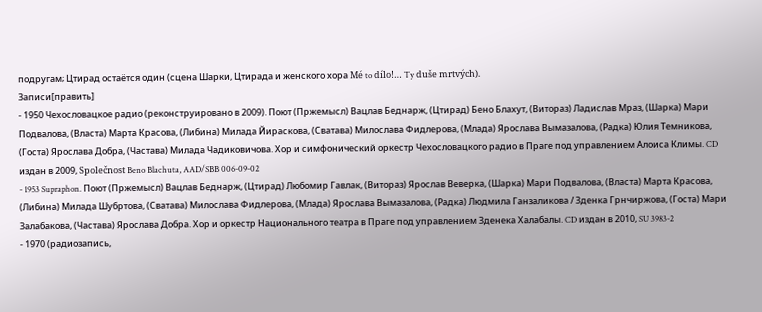подругам; Цтирад остаётся один (сцена Шарки, Цтирада и женского хора Mé to dílo!… Ty duše mrtvých).
Записи[править]
- 1950 Чехословацкое радио (реконструировано в 2009). Поют (Пржемысл) Вацлав Беднарж, (Цтирад) Бено Блахут, (Витораз) Ладислав Мраз, (Шарка) Мари Подвалова, (Власта) Марта Красова, (Либина) Милада Йираскова, (Сватава) Милослава Фидлерова, (Млада) Ярослава Вымазалова, (Радка) Юлия Темникова, (Госта) Ярослава Добра, (Частава) Милада Чадиковичова. Хор и симфонический оркестр Чехословацкого радио в Праге под управлением Алоиса Климы. CD издан в 2009, Společnost Beno Blachuta, AAD/SBB 006-09-02
- 1953 Supraphon. Поют (Пржемысл) Вацлав Беднарж, (Цтирад) Любомир Гавлак, (Витораз) Ярослав Веверка, (Шарка) Мари Подвалова, (Власта) Марта Красова, (Либина) Милада Шубртова, (Сватава) Милослава Фидлерова, (Млада) Ярослава Вымазалова, (Радка) Людмила Ганзаликова / Зденка Грнчиржова, (Госта) Мари Залабакова, (Частава) Ярослава Добра. Хор и оркестр Национального театра в Праге под управлением Зденека Халабалы. CD издан в 2010, SU 3983-2
- 1970 (радиозапись,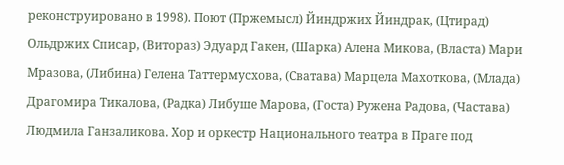реконструировано в 1998). Поют (Пржемысл) Йиндржих Йиндрак, (Цтирад) Ольдржих Списар, (Витораз) Эдуард Гакен, (Шарка) Алена Микова, (Власта) Мари Мразова, (Либина) Гелена Таттермусхова, (Сватава) Марцела Махоткова, (Млада) Драгомира Тикалова, (Радка) Либуше Марова, (Госта) Ружена Радова, (Частава) Людмила Ганзаликова. Хор и оркестр Национального театра в Праге под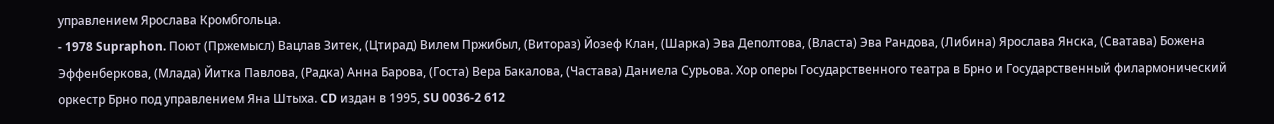управлением Ярослава Кромбгольца.
- 1978 Supraphon. Поют (Пржемысл) Вацлав Зитек, (Цтирад) Вилем Пржибыл, (Витораз) Йозеф Клан, (Шарка) Эва Деполтова, (Власта) Эва Рандова, (Либина) Ярослава Янска, (Сватава) Божена Эффенберкова, (Млада) Йитка Павлова, (Радка) Анна Барова, (Госта) Вера Бакалова, (Частава) Даниела Сурьова. Хор оперы Государственного театра в Брно и Государственный филармонический оркестр Брно под управлением Яна Штыха. CD издан в 1995, SU 0036-2 612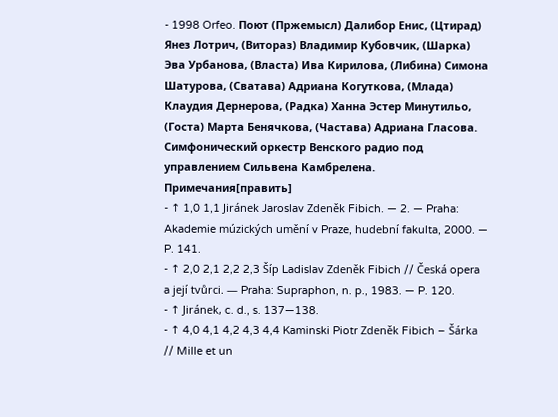- 1998 Orfeo. Поют (Пржемысл) Далибор Енис, (Цтирад) Янез Лотрич, (Витораз) Владимир Кубовчик, (Шарка) Эва Урбанова, (Власта) Ива Кирилова, (Либина) Симона Шатурова, (Сватава) Адриана Когуткова, (Млада) Клаудия Дернерова, (Радка) Ханна Эстер Минутильо, (Госта) Марта Бенячкова, (Частава) Адриана Гласова. Симфонический оркестр Венского радио под управлением Сильвена Камбрелена.
Примечания[править]
- ↑ 1,0 1,1 Jiránek Jaroslav Zdeněk Fibich. — 2. — Praha: Akademie múzických umění v Praze, hudební fakulta, 2000. — P. 141.
- ↑ 2,0 2,1 2,2 2,3 Šíp Ladislav Zdeněk Fibich // Česká opera a její tvůrci. — Praha: Supraphon, n. p., 1983. — P. 120.
- ↑ Jiránek, c. d., s. 137—138.
- ↑ 4,0 4,1 4,2 4,3 4,4 Kaminski Piotr Zdeněk Fibich – Šárka // Mille et un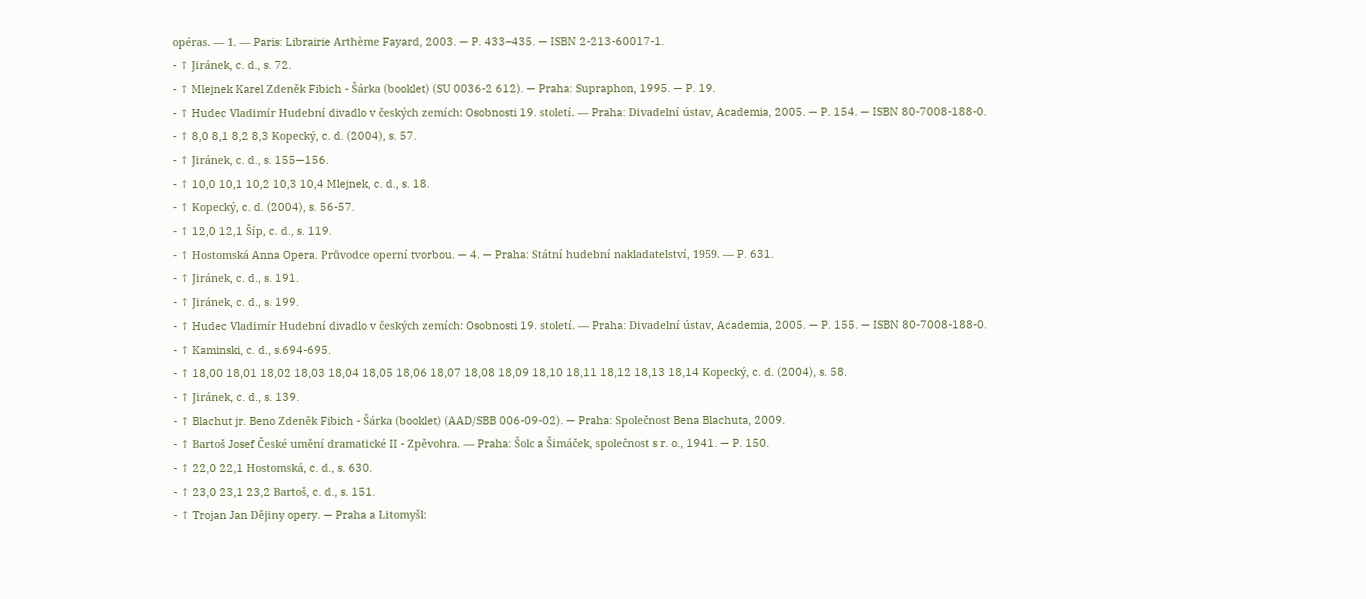opéras. — 1. — Paris: Librairie Arthème Fayard, 2003. — P. 433–435. — ISBN 2-213-60017-1.
- ↑ Jiránek, c. d., s. 72.
- ↑ Mlejnek Karel Zdeněk Fibich - Šárka (booklet) (SU 0036-2 612). — Praha: Supraphon, 1995. — P. 19.
- ↑ Hudec Vladimír Hudební divadlo v českých zemích: Osobnosti 19. století. — Praha: Divadelní ústav, Academia, 2005. — P. 154. — ISBN 80-7008-188-0.
- ↑ 8,0 8,1 8,2 8,3 Kopecký, c. d. (2004), s. 57.
- ↑ Jiránek, c. d., s. 155—156.
- ↑ 10,0 10,1 10,2 10,3 10,4 Mlejnek, c. d., s. 18.
- ↑ Kopecký, c. d. (2004), s. 56-57.
- ↑ 12,0 12,1 Šíp, c. d., s. 119.
- ↑ Hostomská Anna Opera. Průvodce operní tvorbou. — 4. — Praha: Státní hudební nakladatelství, 1959. — P. 631.
- ↑ Jiránek, c. d., s. 191.
- ↑ Jiránek, c. d., s. 199.
- ↑ Hudec Vladimír Hudební divadlo v českých zemích: Osobnosti 19. století. — Praha: Divadelní ústav, Academia, 2005. — P. 155. — ISBN 80-7008-188-0.
- ↑ Kaminski, c. d., s.694-695.
- ↑ 18,00 18,01 18,02 18,03 18,04 18,05 18,06 18,07 18,08 18,09 18,10 18,11 18,12 18,13 18,14 Kopecký, c. d. (2004), s. 58.
- ↑ Jiránek, c. d., s. 139.
- ↑ Blachut jr. Beno Zdeněk Fibich - Šárka (booklet) (AAD/SBB 006-09-02). — Praha: Společnost Bena Blachuta, 2009.
- ↑ Bartoš Josef České umění dramatické II - Zpěvohra. — Praha: Šolc a Šimáček, společnost s r. o., 1941. — P. 150.
- ↑ 22,0 22,1 Hostomská, c. d., s. 630.
- ↑ 23,0 23,1 23,2 Bartoš, c. d., s. 151.
- ↑ Trojan Jan Dějiny opery. — Praha a Litomyšl: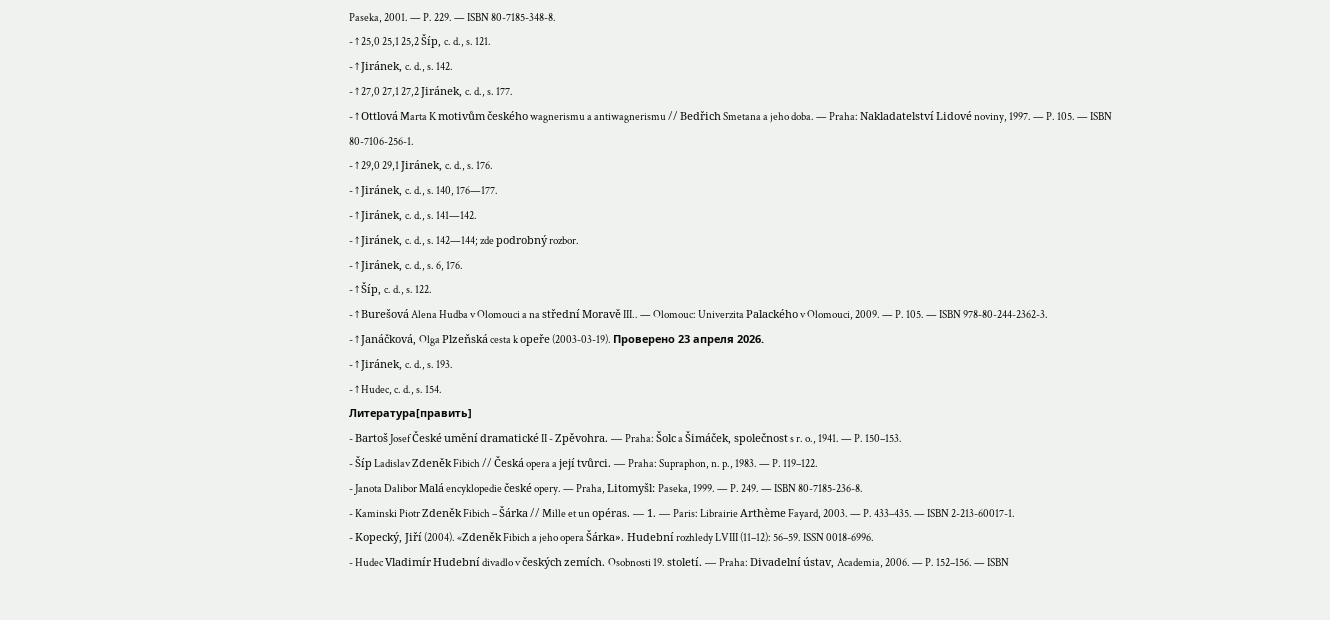Paseka, 2001. — P. 229. — ISBN 80-7185-348-8.
- ↑ 25,0 25,1 25,2 Šíp, c. d., s. 121.
- ↑ Jiránek, c. d., s. 142.
- ↑ 27,0 27,1 27,2 Jiránek, c. d., s. 177.
- ↑ Ottlová Marta K motivům českého wagnerismu a antiwagnerismu // Bedřich Smetana a jeho doba. — Praha: Nakladatelství Lidové noviny, 1997. — P. 105. — ISBN 80-7106-256-1.
- ↑ 29,0 29,1 Jiránek, c. d., s. 176.
- ↑ Jiránek, c. d., s. 140, 176—177.
- ↑ Jiránek, c. d., s. 141—142.
- ↑ Jiránek, c. d., s. 142—144; zde podrobný rozbor.
- ↑ Jiránek, c. d., s. 6, 176.
- ↑ Šíp, c. d., s. 122.
- ↑ Burešová Alena Hudba v Olomouci a na střední Moravě III.. — Olomouc: Univerzita Palackého v Olomouci, 2009. — P. 105. — ISBN 978-80-244-2362-3.
- ↑ Janáčková, Olga Plzeňská cesta k opeře (2003-03-19). Проверено 23 апреля 2026.
- ↑ Jiránek, c. d., s. 193.
- ↑ Hudec, c. d., s. 154.
Литература[править]
- Bartoš Josef České umění dramatické II - Zpěvohra. — Praha: Šolc a Šimáček, společnost s r. o., 1941. — P. 150–153.
- Šíp Ladislav Zdeněk Fibich // Česká opera a její tvůrci. — Praha: Supraphon, n. p., 1983. — P. 119–122.
- Janota Dalibor Malá encyklopedie české opery. — Praha, Litomyšl: Paseka, 1999. — P. 249. — ISBN 80-7185-236-8.
- Kaminski Piotr Zdeněk Fibich – Šárka // Mille et un opéras. — 1. — Paris: Librairie Arthème Fayard, 2003. — P. 433–435. — ISBN 2-213-60017-1.
- Kopecký, Jiří (2004). «Zdeněk Fibich a jeho opera Šárka». Hudební rozhledy LVIII (11–12): 56–59. ISSN 0018-6996.
- Hudec Vladimír Hudební divadlo v českých zemích. Osobnosti 19. století. — Praha: Divadelní ústav, Academia, 2006. — P. 152–156. — ISBN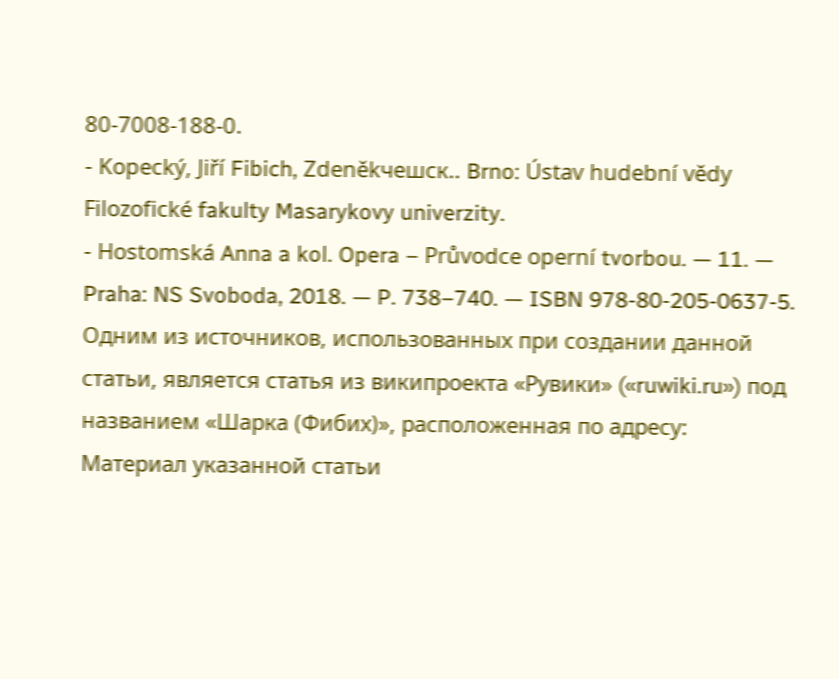80-7008-188-0.
- Kopecký, Jiří Fibich, Zdeněkчешск.. Brno: Ústav hudební vědy Filozofické fakulty Masarykovy univerzity.
- Hostomská Anna a kol. Opera – Průvodce operní tvorbou. — 11. — Praha: NS Svoboda, 2018. — P. 738–740. — ISBN 978-80-205-0637-5.
Одним из источников, использованных при создании данной статьи, является статья из википроекта «Рувики» («ruwiki.ru») под названием «Шарка (Фибих)», расположенная по адресу:
Материал указанной статьи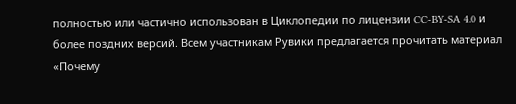полностью или частично использован в Циклопедии по лицензии CC-BY-SA 4.0 и более поздних версий. Всем участникам Рувики предлагается прочитать материал «Почему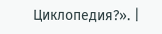Циклопедия?». |